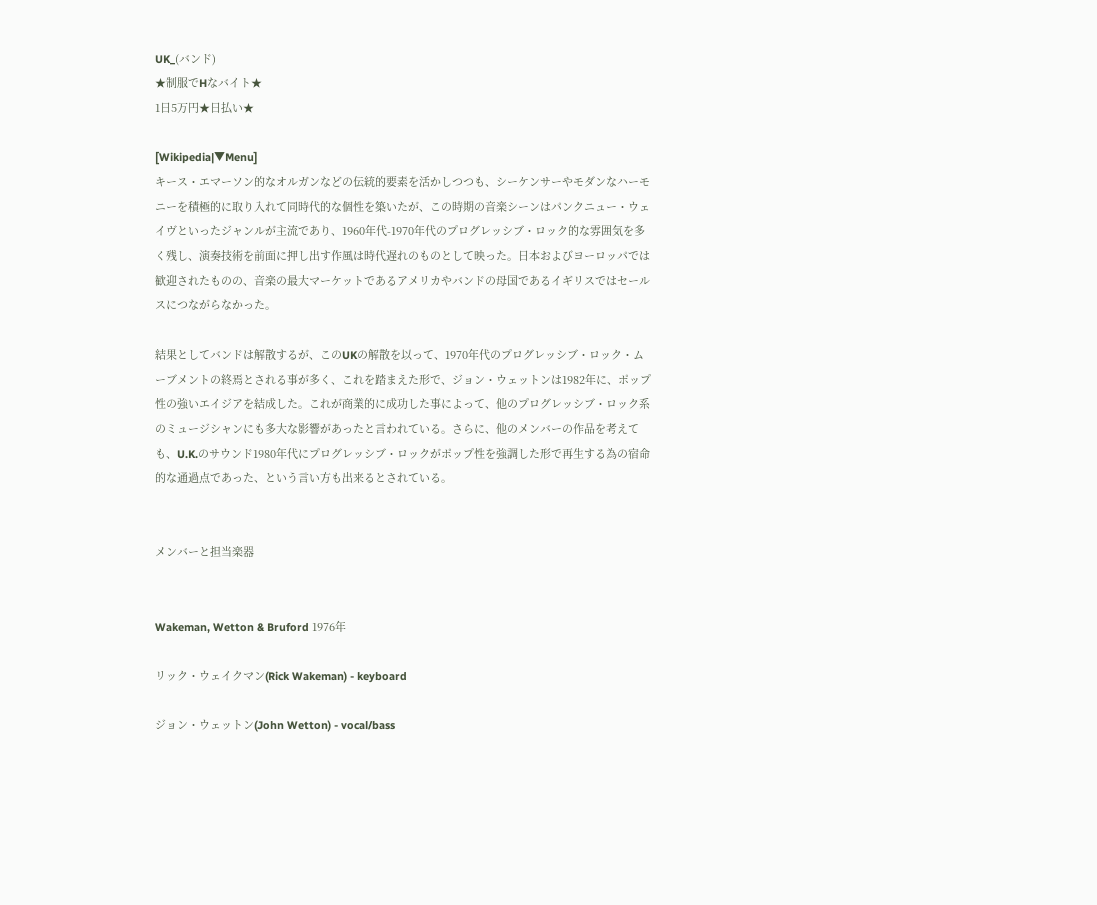UK_(バンド)
★制服でHなバイト★
1日5万円★日払い★

[Wikipedia|▼Menu]
キース・エマーソン的なオルガンなどの伝統的要素を活かしつつも、シーケンサーやモダンなハーモニーを積極的に取り入れて同時代的な個性を築いたが、この時期の音楽シーンはパンクニュー・ウェイヴといったジャンルが主流であり、1960年代-1970年代のプログレッシブ・ロック的な雰囲気を多く残し、演奏技術を前面に押し出す作風は時代遅れのものとして映った。日本およびヨーロッパでは歓迎されたものの、音楽の最大マーケットであるアメリカやバンドの母国であるイギリスではセールスにつながらなかった。

結果としてバンドは解散するが、このUKの解散を以って、1970年代のプログレッシブ・ロック・ムーブメントの終焉とされる事が多く、これを踏まえた形で、ジョン・ウェットンは1982年に、ポップ性の強いエイジアを結成した。これが商業的に成功した事によって、他のプログレッシブ・ロック系のミュージシャンにも多大な影響があったと言われている。さらに、他のメンバーの作品を考えても、U.K.のサウンド1980年代にプログレッシブ・ロックがポップ性を強調した形で再生する為の宿命的な通過点であった、という言い方も出来るとされている。


メンバーと担当楽器


Wakeman, Wetton & Bruford 1976年

リック・ウェイクマン(Rick Wakeman) - keyboard

ジョン・ウェットン(John Wetton) - vocal/bass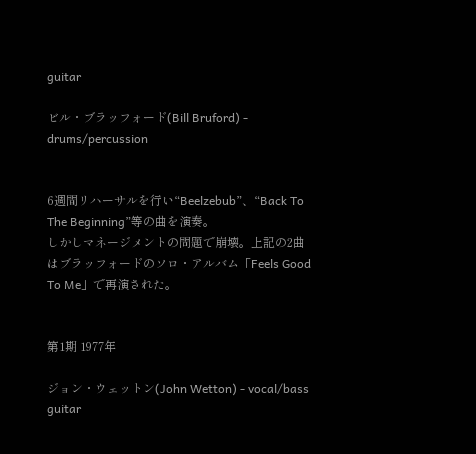guitar

ビル・ブラッフォード(Bill Bruford) - drums/percussion


6週間リハーサルを行い“Beelzebub”、“Back To The Beginning”等の曲を演奏。
しかしマネージメントの問題で崩壊。上記の2曲はブラッフォードのソロ・アルバム「Feels Good To Me」で再演された。


第1期 1977年

ジョン・ウェットン(John Wetton) - vocal/bass guitar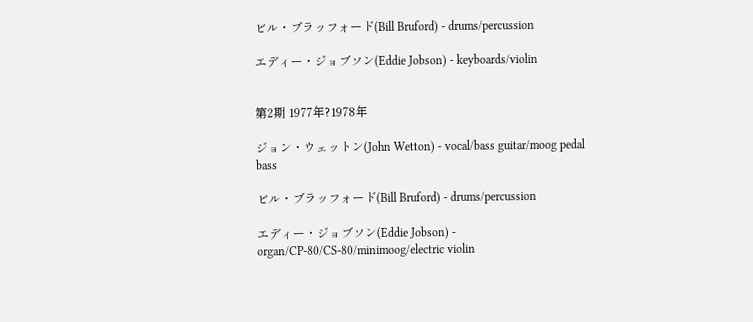ビル・ブラッフォード(Bill Bruford) - drums/percussion

エディー・ジョブソン(Eddie Jobson) - keyboards/violin


第2期 1977年?1978年

ジョン・ウェットン(John Wetton) - vocal/bass guitar/moog pedal bass

ビル・ブラッフォード(Bill Bruford) - drums/percussion

エディー・ジョブソン(Eddie Jobson) - organ/CP-80/CS-80/minimoog/electric violin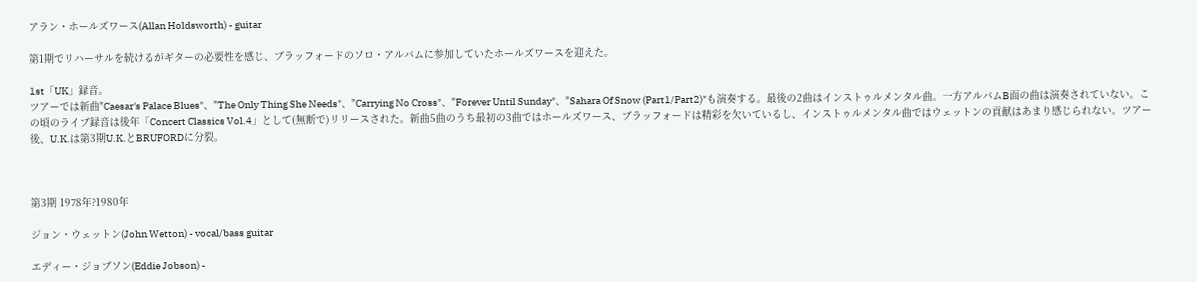アラン・ホールズワース(Allan Holdsworth) - guitar

第1期でリハーサルを続けるがギターの必要性を感じ、ブラッフォードのソロ・アルバムに参加していたホールズワースを迎えた。

1st「UK」録音。
ツアーでは新曲"Caesar's Palace Blues"、"The Only Thing She Needs"、"Carrying No Cross"、"Forever Until Sunday"、"Sahara Of Snow (Part1/Part2)"も演奏する。最後の2曲はインストゥルメンタル曲。一方アルバムB面の曲は演奏されていない。この頃のライブ録音は後年「Concert Classics Vol.4」として(無断で)リリースされた。新曲5曲のうち最初の3曲ではホールズワース、ブラッフォードは精彩を欠いているし、インストゥルメンタル曲ではウェットンの貢献はあまり感じられない。ツアー後、U.K.は第3期U.K.とBRUFORDに分裂。



第3期 1978年?1980年

ジョン・ウェットン(John Wetton) - vocal/bass guitar

エディー・ジョブソン(Eddie Jobson) -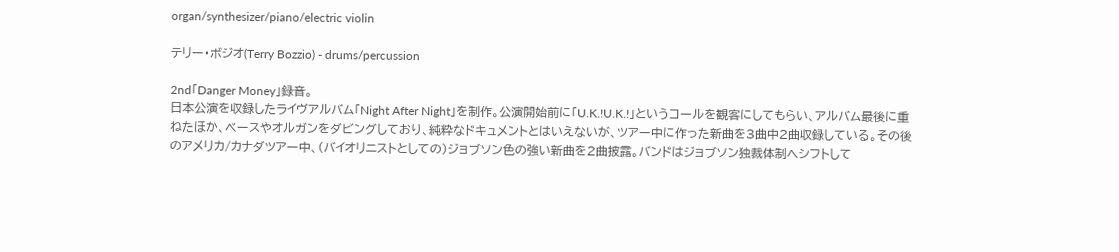organ/synthesizer/piano/electric violin

テリー・ボジオ(Terry Bozzio) - drums/percussion

2nd「Danger Money」録音。
日本公演を収録したライヴアルバム「Night After Night」を制作。公演開始前に「U.K.!U.K.!」というコールを観客にしてもらい、アルバム最後に重ねたほか、ベースやオルガンをダビングしており、純粋なドキュメントとはいえないが、ツアー中に作った新曲を3曲中2曲収録している。その後のアメリカ/カナダツアー中、(バイオリニストとしての)ジョブソン色の強い新曲を2曲披露。バンドはジョブソン独裁体制へシフトして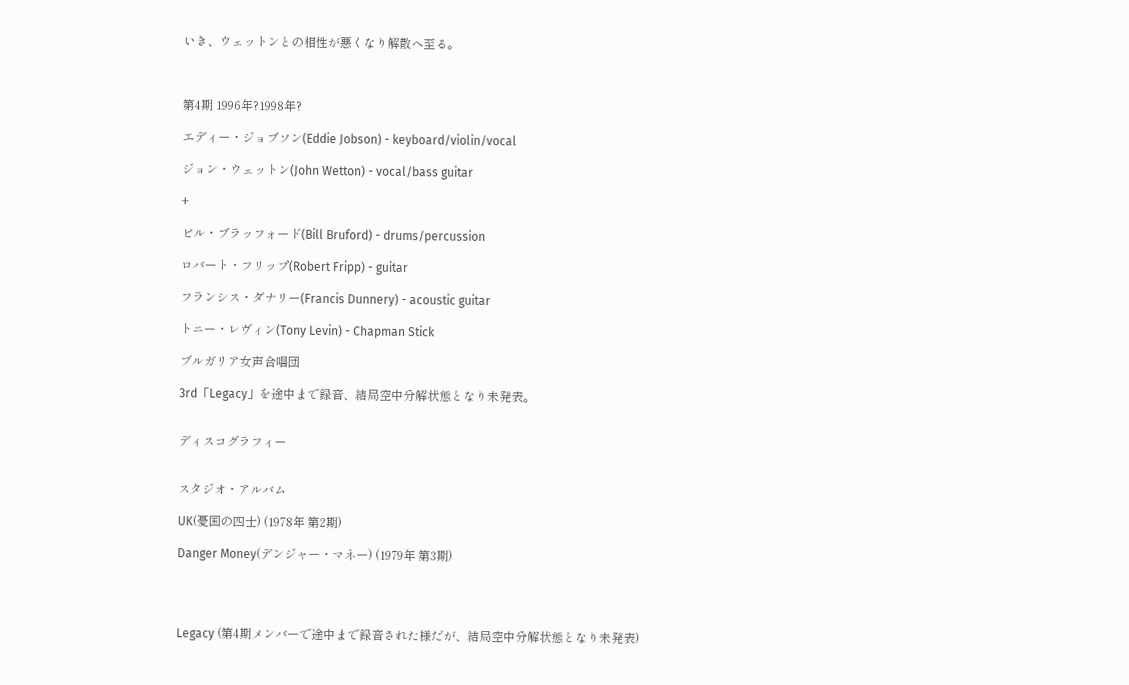いき、ウェットンとの相性が悪くなり解散へ至る。



第4期 1996年?1998年?

エディー・ジョブソン(Eddie Jobson) - keyboard/violin/vocal

ジョン・ウェットン(John Wetton) - vocal/bass guitar

+

ビル・ブラッフォード(Bill Bruford) - drums/percussion

ロバート・フリップ(Robert Fripp) - guitar

フランシス・ダナリー(Francis Dunnery) - acoustic guitar

トニー・レヴィン(Tony Levin) - Chapman Stick

ブルガリア女声合唱団

3rd「Legacy」を途中まで録音、結局空中分解状態となり未発表。


ディスコグラフィー


スタジオ・アルバム

UK(憂国の四士) (1978年 第2期)

Danger Money(デンジャー・マネー) (1979年 第3期)




Legacy (第4期メンバーで途中まで録音された様だが、結局空中分解状態となり未発表)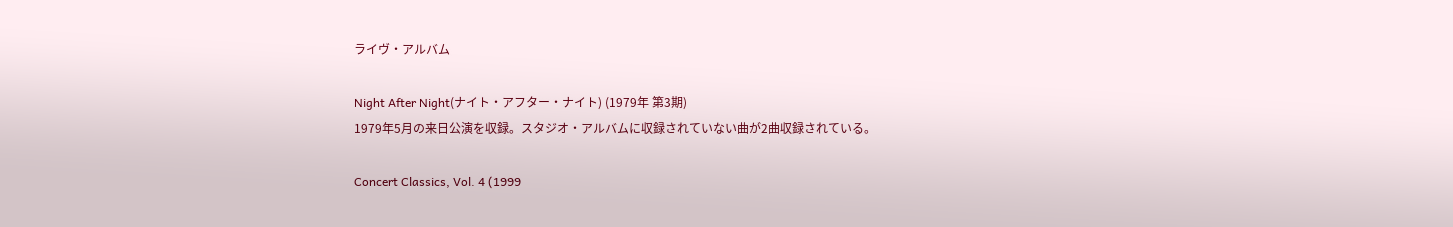ライヴ・アルバム

Night After Night(ナイト・アフター・ナイト) (1979年 第3期)
1979年5月の来日公演を収録。スタジオ・アルバムに収録されていない曲が2曲収録されている。

Concert Classics, Vol. 4 (1999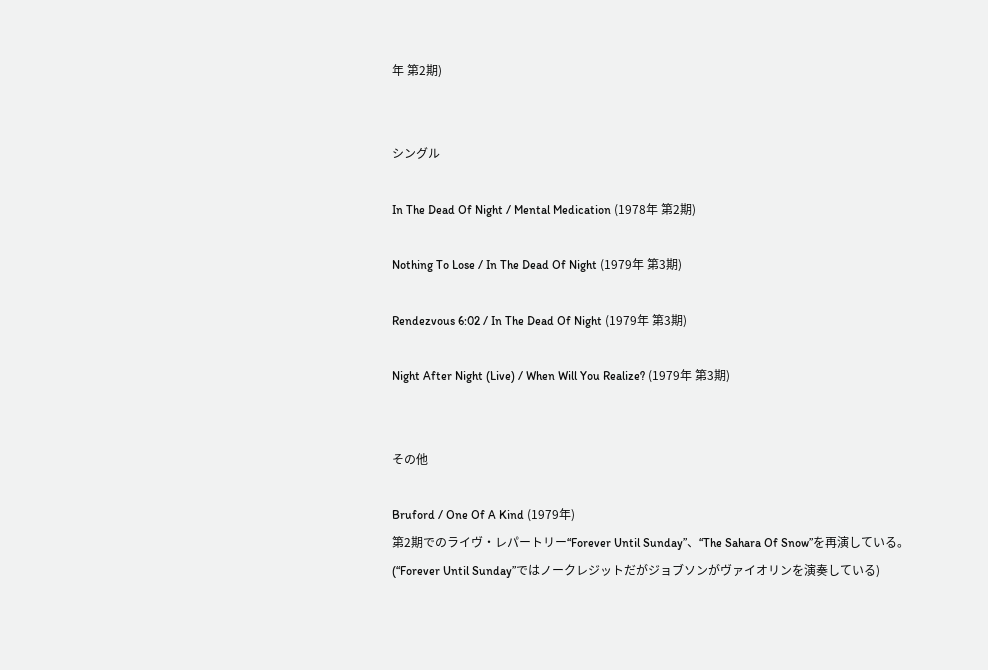年 第2期)


シングル

In The Dead Of Night / Mental Medication (1978年 第2期)

Nothing To Lose / In The Dead Of Night (1979年 第3期)

Rendezvous 6:02 / In The Dead Of Night (1979年 第3期)

Night After Night (Live) / When Will You Realize? (1979年 第3期)


その他

Bruford / One Of A Kind (1979年)
第2期でのライヴ・レパートリー“Forever Until Sunday”、“The Sahara Of Snow”を再演している。
(“Forever Until Sunday”ではノークレジットだがジョブソンがヴァイオリンを演奏している)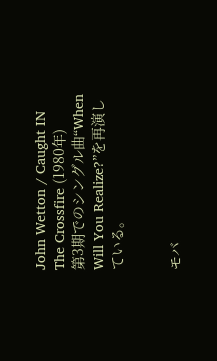John Wetton / Caught IN The Crossfire (1980年)
第3期でのシングル曲“When Will You Realize?”を再演している。


モバ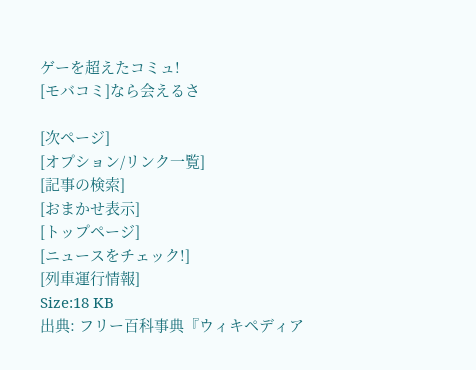ゲーを超えたコミュ!
[モバコミ]なら会えるさ

[次ページ]
[オプション/リンク一覧]
[記事の検索]
[おまかせ表示]
[トップページ]
[ニュースをチェック!]
[列車運行情報]
Size:18 KB
出典: フリー百科事典『ウィキペディア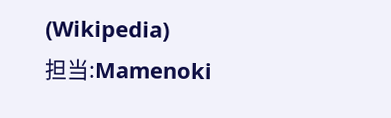(Wikipedia)
担当:Mamenoki